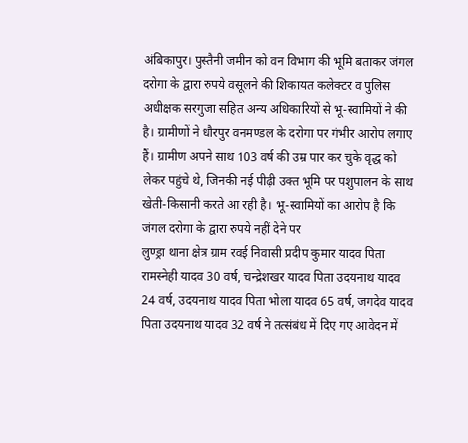अंबिकापुर। पुस्तैनी जमीन को वन विभाग की भूमि बताकर जंगल दरोगा के द्वारा रुपये वसूलने की शिकायत कलेक्टर व पुलिस अधीक्षक सरगुजा सहित अन्य अधिकारियों से भू-स्वामियों ने की है। ग्रामीणों ने धौरपुर वनमण्डल के दरोगा पर गंभीर आरोप लगाए हैं। ग्रामीण अपने साथ 103 वर्ष की उम्र पार कर चुके वृद्ध को लेकर पहुंचे थे, जिनकी नई पीढ़ी उक्त भूमि पर पशुपालन के साथ खेती-किसानी करते आ रही है। भू-स्वामियों का आरोप है कि जंगल दरोगा के द्वारा रुपये नहीं देने पर
लुण्ड्रा थाना क्षेत्र ग्राम रवई निवासी प्रदीप कुमार यादव पिता रामस्नेही यादव 30 वर्ष, चन्द्रेशखर यादव पिता उदयनाथ यादव 24 वर्ष, उदयनाथ यादव पिता भोला यादव 65 वर्ष, जगदेव यादव पिता उदयनाथ यादव 32 वर्ष ने तत्संबंध में दिए गए आवेदन में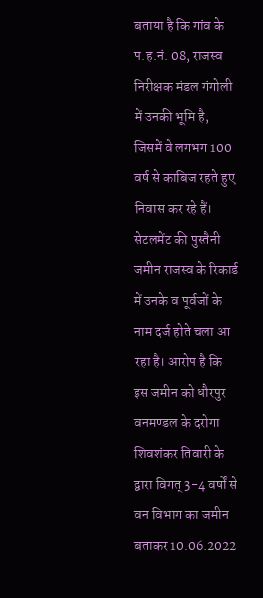बताया है कि गांव के प.ह.नं. 08, राजस्व निरीक्षक मंडल गंगोली में उनकी भूमि है, जिसमें वे लगभग 100 वर्ष से काबिज रहते हुए निवास कर रहे हैं। सेटलमेंट की पुस्तैनी जमीन राजस्व के रिकार्ड में उनके व पूर्वजों के नाम दर्ज होते चला आ रहा है। आरोप है कि इस जमीन को धौरपुर वनमण्डल के दरोगा शिवशंकर तिवारी के द्वारा विगत् 3-4 वर्षों से वन विभाग का जमीन बताकर 10.06.2022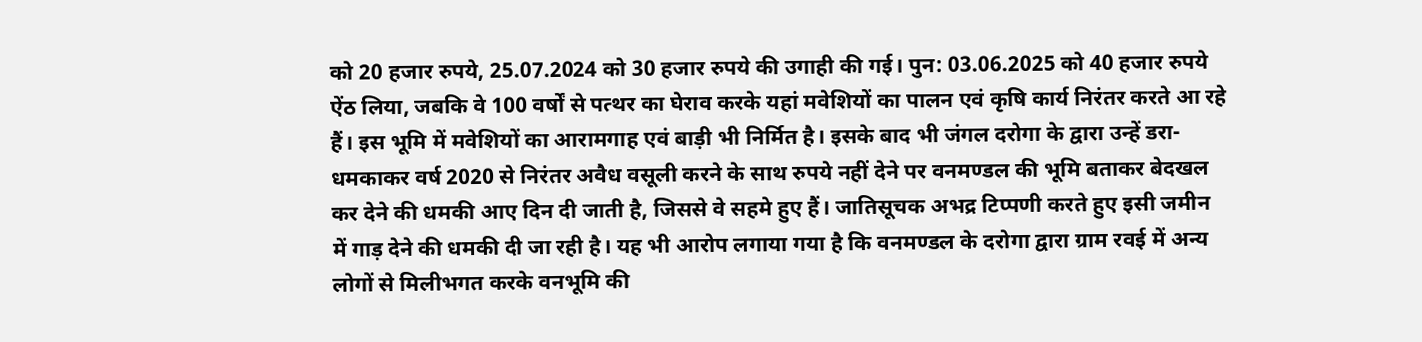को 20 हजार रुपये, 25.07.2024 को 30 हजार रुपये की उगाही की गई। पुन: 03.06.2025 को 40 हजार रुपये ऐंठ लिया, जबकि वे 100 वर्षों से पत्थर का घेराव करके यहां मवेशियों का पालन एवं कृषि कार्य निरंतर करते आ रहे हैं। इस भूमि में मवेशियों का आरामगाह एवं बाड़ी भी निर्मित है। इसके बाद भी जंगल दरोगा के द्वारा उन्हें डरा-धमकाकर वर्ष 2020 से निरंतर अवैध वसूली करने के साथ रुपये नहीं देने पर वनमण्डल की भूमि बताकर बेदखल कर देने की धमकी आए दिन दी जाती है, जिससे वे सहमे हुए हैं। जातिसूचक अभद्र टिप्पणी करते हुए इसी जमीन में गाड़ देने की धमकी दी जा रही है। यह भी आरोप लगाया गया है कि वनमण्डल के दरोगा द्वारा ग्राम रवई में अन्य लोगों से मिलीभगत करके वनभूमि की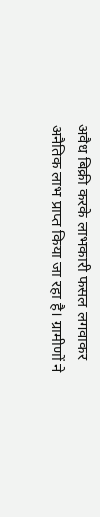अवैध बिक्री करके लाभकारी फसल लगवाकर अनैतिक लाभ प्राप्त किया जा रहा है। ग्रामीणों ने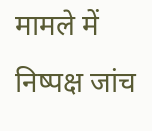मामले में निष्पक्ष जांच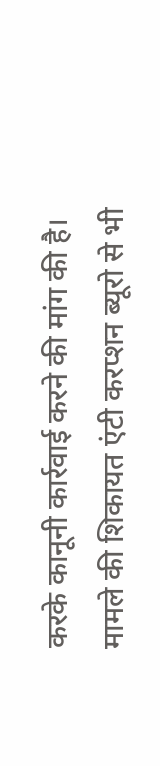करके कानूनी कार्रवाई करने की मांग की है। मामले की शिकायत एंटी करप्शन ब्यूरो से भी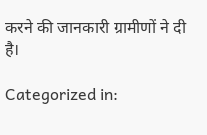करने की जानकारी ग्रामीणों ने दी है।

Categorized in: